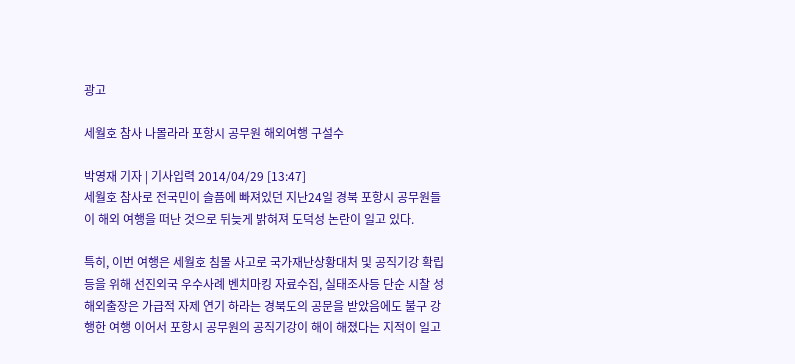광고

세월호 참사 나몰라라 포항시 공무원 해외여행 구설수

박영재 기자 | 기사입력 2014/04/29 [13:47]
세월호 참사로 전국민이 슬픔에 빠져있던 지난24일 경북 포항시 공무원들이 해외 여행을 떠난 것으로 뒤늦게 밝혀져 도덕성 논란이 일고 있다.

특히, 이번 여행은 세월호 침몰 사고로 국가재난상황대처 및 공직기강 확립 등을 위해 선진외국 우수사례 벤치마킹 자료수집, 실태조사등 단순 시찰 성 해외출장은 가급적 자제 연기 하라는 경북도의 공문을 받았음에도 불구 강행한 여행 이어서 포항시 공무원의 공직기강이 해이 해졌다는 지적이 일고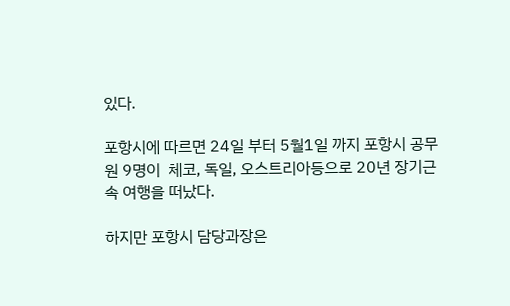있다.

포항시에 따르면 24일 부터 5월1일 까지 포항시 공무원 9명이  체코, 독일, 오스트리아등으로 20년 장기근속 여행을 떠났다.

하지만 포항시 담당과장은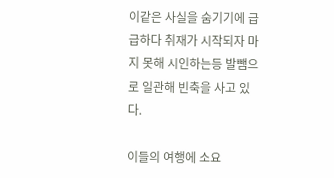이같은 사실을 숨기기에 급급하다 취재가 시작되자 마지 못해 시인하는등 발뺌으로 일관해 빈축을 사고 있다.

이들의 여행에 소요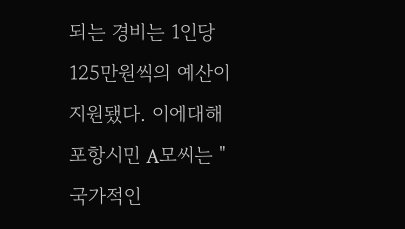되는 경비는 1인당 125만원씩의 예산이 지원됐다. 이에대해 포항시민 A모씨는 "국가적인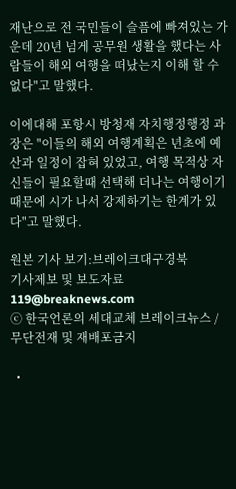재난으로 전 국민들이 슬픔에 빠져있는 가운데 20년 넘게 공무원 생활을 했다는 사람들이 해외 여행을 떠났는지 이해 할 수 없다"고 말했다.

이에대해 포항시 방청재 자치행정행정 과장은 "이들의 해외 여행계획은 년초에 예산과 일정이 잡혀 있었고, 여행 목적상 자신들이 필요할때 선택해 더나는 여행이기 때문에 시가 나서 강제하기는 한계가 있다"고 말했다.

원본 기사 보기:브레이크대구경북
기사제보 및 보도자료 119@breaknews.com
ⓒ 한국언론의 세대교체 브레이크뉴스 / 무단전재 및 재배포금지

  •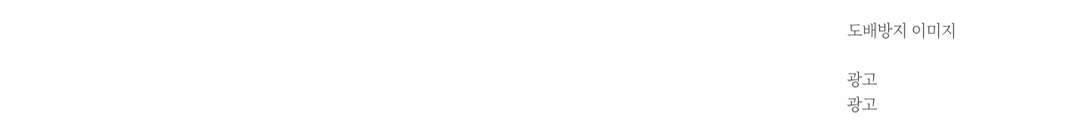도배방지 이미지

광고
광고